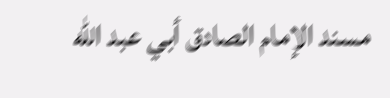مسند الإمام الصادق أبي عبد الله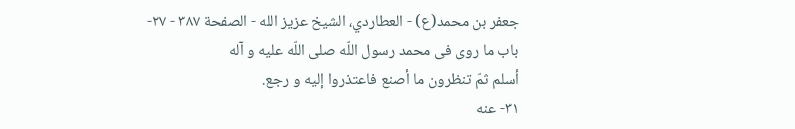جعفر بن محمد(ع) - العطاردي، الشيخ عزيز الله - الصفحة ٣٨٧ - ٢٧- باب ما روى فى محمد رسول اللّه صلى اللّه عليه و آله
أسلم ثمّ تنظرون ما أصنع فاعتذروا إليه و رجع.
٣١- عنه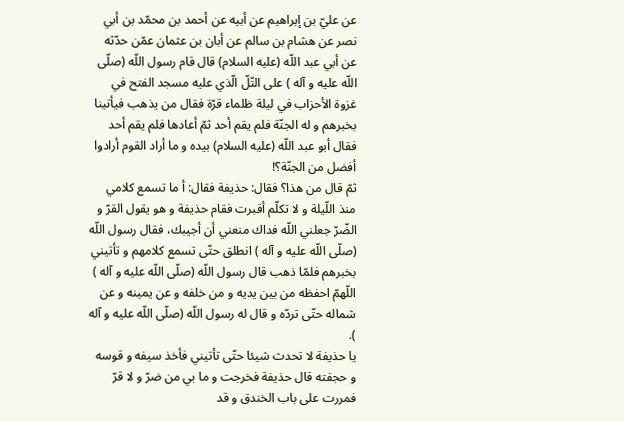عن عليّ بن إبراهيم عن أبيه عن أحمد بن محمّد بن أبي نصر عن هشام بن سالم عن أبان بن عثمان عمّن حدّثه عن أبي عبد اللّه (عليه السلام) قال قام رسول اللّه (صلّى اللّه عليه و آله ) على التّلّ الّذي عليه مسجد الفتح في غزوة الأحزاب في ليلة ظلماء قرّة فقال من يذهب فيأتينا بخبرهم و له الجنّة فلم يقم أحد ثمّ أعادها فلم يقم أحد فقال أبو عبد اللّه (عليه السلام) بيده و ما أراد القوم أرادوا أفضل من الجنّة؟!
ثمّ قال من هذا؟ فقال: حذيفة فقال: أ ما تسمع كلامي منذ اللّيلة و لا تكلّم أقبرت فقام حذيفة و هو يقول القرّ و الضّرّ جعلني اللّه فداك منعني أن أجيبك، فقال رسول اللّه (صلّى اللّه عليه و آله ) انطلق حتّى تسمع كلامهم و تأتيني بخبرهم فلمّا ذهب قال رسول اللّه (صلّى اللّه عليه و آله ) اللّهمّ احفظه من بين يديه و من خلفه و عن يمينه و عن شماله حتّى تردّه و قال له رسول اللّه (صلّى اللّه عليه و آله ).
يا حذيفة لا تحدث شيئا حتّى تأتيني فأخذ سيفه و قوسه و حجفته قال حذيفة فخرجت و ما بي من ضرّ و لا قرّ فمررت على باب الخندق و قد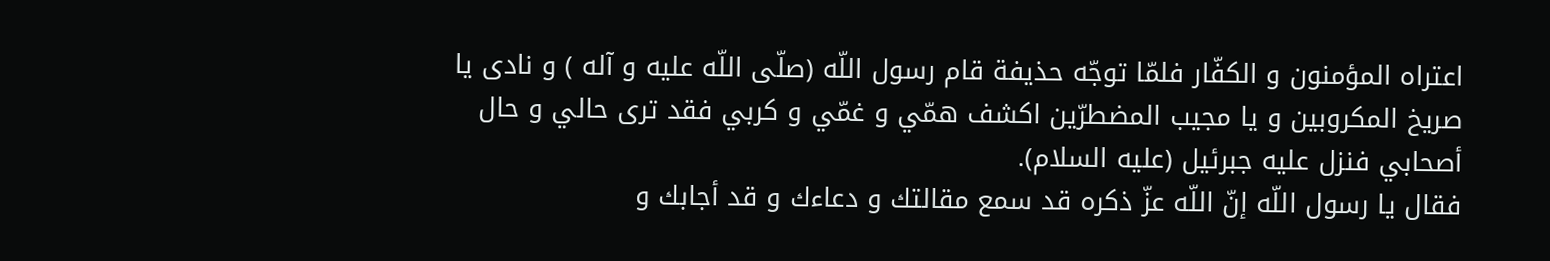اعتراه المؤمنون و الكفّار فلمّا توجّه حذيفة قام رسول اللّه (صلّى اللّه عليه و آله ) و نادى يا صريخ المكروبين و يا مجيب المضطرّين اكشف همّي و غمّي و كربي فقد ترى حالي و حال أصحابي فنزل عليه جبرئيل (عليه السلام).
فقال يا رسول اللّه إنّ اللّه عزّ ذكره قد سمع مقالتك و دعاءك و قد أجابك و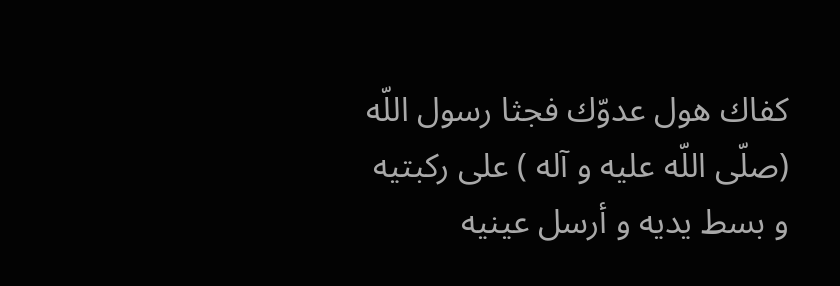كفاك هول عدوّك فجثا رسول اللّه (صلّى اللّه عليه و آله ) على ركبتيه و بسط يديه و أرسل عينيه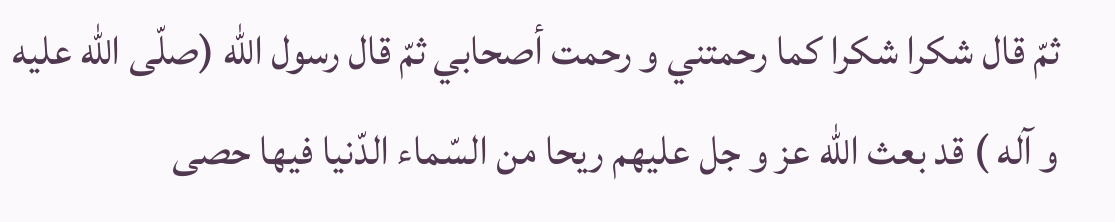ثمّ قال شكرا شكرا كما رحمتني و رحمت أصحابي ثمّ قال رسول اللّه (صلّى اللّه عليه و آله ) قد بعث اللّه عز و جل عليهم ريحا من السّماء الدّنيا فيها حصى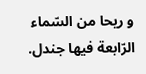و ريحا من السّماء الرّابعة فيها جندل.